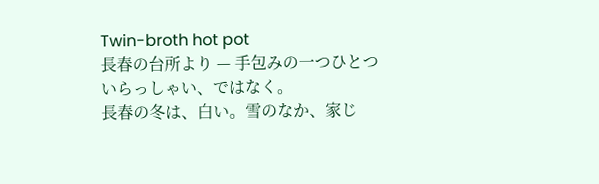Twin-broth hot pot
長春の台所より — 手包みの一つひとつ
いらっしゃい、ではなく。
長春の冬は、白い。雪のなか、家じ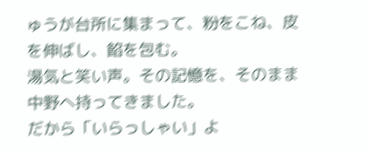ゅうが台所に集まって、粉をこね、皮を伸ばし、餡を包む。
湯気と笑い声。その記憶を、そのまま中野へ持ってきました。
だから「いらっしゃい」よ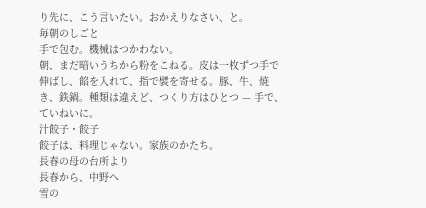り先に、こう言いたい。おかえりなさい、と。
毎朝のしごと
手で包む。機械はつかわない。
朝、まだ暗いうちから粉をこねる。皮は一枚ずつ手で伸ばし、餡を入れて、指で襞を寄せる。豚、牛、焼き、鉄鍋。種類は違えど、つくり方はひとつ — 手で、ていねいに。
汁餃子・餃子
餃子は、料理じゃない。家族のかたち。
長春の母の台所より
長春から、中野へ
雪の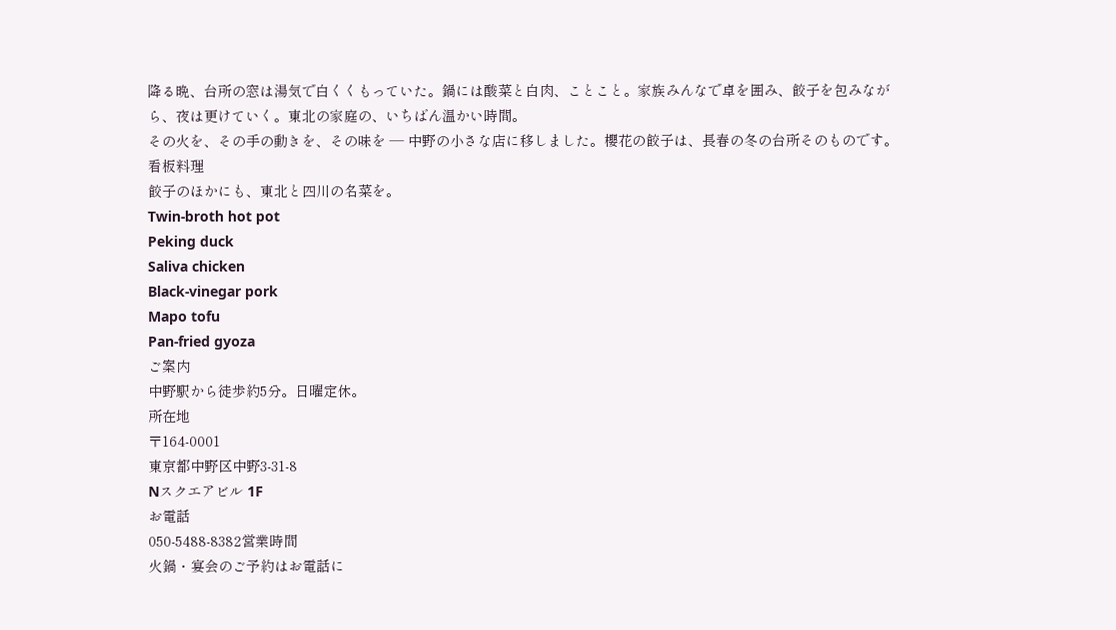降る晩、台所の窓は湯気で白くくもっていた。鍋には酸菜と白肉、ことこと。家族みんなで卓を囲み、餃子を包みながら、夜は更けていく。東北の家庭の、いちばん温かい時間。
その火を、その手の動きを、その味を — 中野の小さな店に移しました。櫻花の餃子は、長春の冬の台所そのものです。
看板料理
餃子のほかにも、東北と四川の名菜を。
Twin-broth hot pot
Peking duck
Saliva chicken
Black-vinegar pork
Mapo tofu
Pan-fried gyoza
ご案内
中野駅から徒歩約5分。日曜定休。
所在地
〒164-0001
東京都中野区中野3-31-8
Nスクエアビル 1F
お電話
050-5488-8382営業時間
火鍋・宴会のご予約はお電話に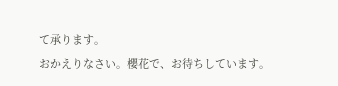て承ります。
おかえりなさい。櫻花で、お待ちしています。